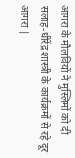आगरा के मौलवियों ने मुस्लिमों को दी सलाह-धीरेंद्र शास्त्री के कार्यक्रमों से रहे दूर
आगरा |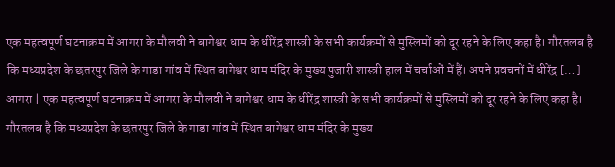एक महत्वपूर्ण घटनाक्रम में आगरा के मौलवी ने बागेश्वर धाम के धीरेंद्र शास्त्री के सभी कार्यक्रमों से मुस्लिमों को दूर रहने के लिए कहा है। गौरतलब है कि मध्यप्रदेश के छतरपुर जिले के गाडा गांव में स्थित बागेश्वर धाम मंदिर के मुख्य पुजारी शास्त्री हाल में चर्चाओं में हैं। अपने प्रवचनों में धीरेंद्र […]
आगरा | एक महत्वपूर्ण घटनाक्रम में आगरा के मौलवी ने बागेश्वर धाम के धीरेंद्र शास्त्री के सभी कार्यक्रमों से मुस्लिमों को दूर रहने के लिए कहा है। गौरतलब है कि मध्यप्रदेश के छतरपुर जिले के गाडा गांव में स्थित बागेश्वर धाम मंदिर के मुख्य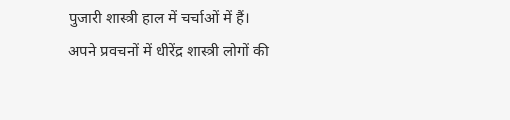पुजारी शास्त्री हाल में चर्चाओं में हैं।
अपने प्रवचनों में धीरेंद्र शास्त्री लोगों की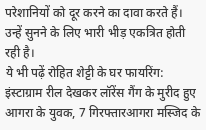परेशानियों को दूर करने का दावा करते हैं। उन्हें सुनने के लिए भारी भीड़ एकत्रित होती रही है।
ये भी पढ़ें रोहित शेट्टी के घर फायरिंग: इंस्टाग्राम रील देखकर लॉरेंस गैंग के मुरीद हुए आगरा के युवक, 7 गिरफ्तारआगरा मस्जिद के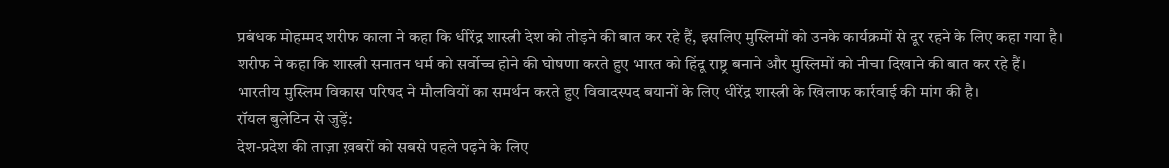प्रबंधक मोहम्मद शरीफ काला ने कहा कि धीरेंद्र शास्त्री देश को तोड़ने की बात कर रहे हैं, इसलिए मुस्लिमों को उनके कार्यक्रमों से दूर रहने के लिए कहा गया है।
शरीफ ने कहा कि शास्त्री सनातन धर्म को सर्वोच्च होने की घोषणा करते हुए भारत को हिंदू राष्ट्र बनाने और मुस्लिमों को नीचा दिखाने की बात कर रहे हैं।
भारतीय मुस्लिम विकास परिषद ने मौलवियों का समर्थन करते हुए विवादस्पद बयानों के लिए धीरेंद्र शास्त्री के खिलाफ कार्रवाई की मांग की है।
रॉयल बुलेटिन से जुड़ें:
देश-प्रदेश की ताज़ा ख़बरों को सबसे पहले पढ़ने के लिए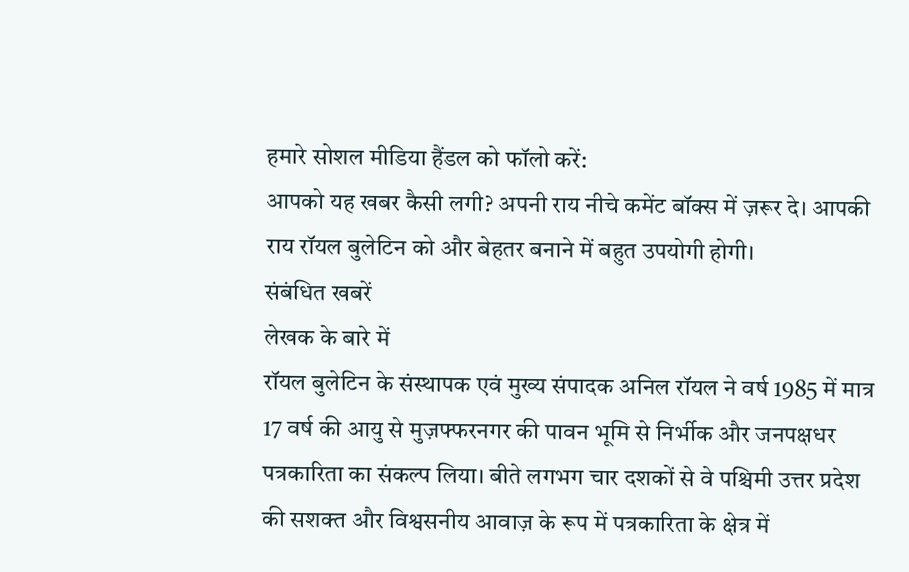हमारे सोशल मीडिया हैंडल को फॉलो करें:
आपको यह खबर कैसी लगी? अपनी राय नीचे कमेंट बॉक्स में ज़रूर दे। आपकी राय रॉयल बुलेटिन को और बेहतर बनाने में बहुत उपयोगी होगी।
संबंधित खबरें
लेखक के बारे में
रॉयल बुलेटिन के संस्थापक एवं मुख्य संपादक अनिल रॉयल ने वर्ष 1985 में मात्र 17 वर्ष की आयु से मुज़फ्फरनगर की पावन भूमि से निर्भीक और जनपक्षधर पत्रकारिता का संकल्प लिया। बीते लगभग चार दशकों से वे पश्चिमी उत्तर प्रदेश की सशक्त और विश्वसनीय आवाज़ के रूप में पत्रकारिता के क्षेत्र में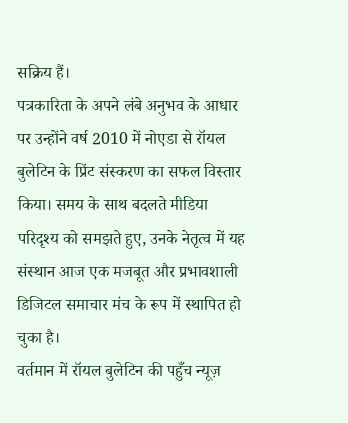सक्रिय हैं।
पत्रकारिता के अपने लंबे अनुभव के आधार पर उन्होंने वर्ष 2010 में नोएडा से रॉयल बुलेटिन के प्रिंट संस्करण का सफल विस्तार किया। समय के साथ बदलते मीडिया परिदृश्य को समझते हुए, उनके नेतृत्व में यह संस्थान आज एक मजबूत और प्रभावशाली डिजिटल समाचार मंच के रूप में स्थापित हो चुका है।
वर्तमान में रॉयल बुलेटिन की पहुँच न्यूज़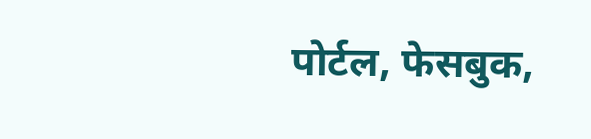पोर्टल, फेसबुक,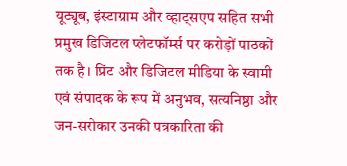यूट्यूब, इंस्टाग्राम और व्हाट्सएप सहित सभी प्रमुख डिजिटल प्लेटफॉर्म्स पर करोड़ों पाठकों तक है। प्रिंट और डिजिटल मीडिया के स्वामी एवं संपादक के रूप में अनुभव, सत्यनिष्ठा और जन-सरोकार उनकी पत्रकारिता की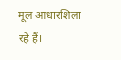मूल आधारशिला रहे हैं।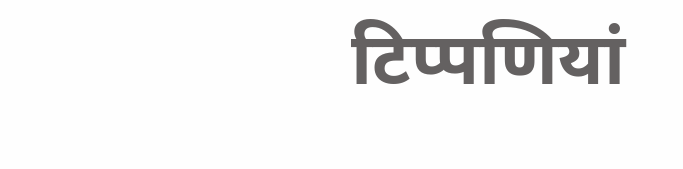टिप्पणियां